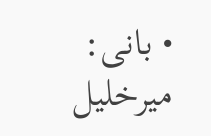• بانی: میرخلیل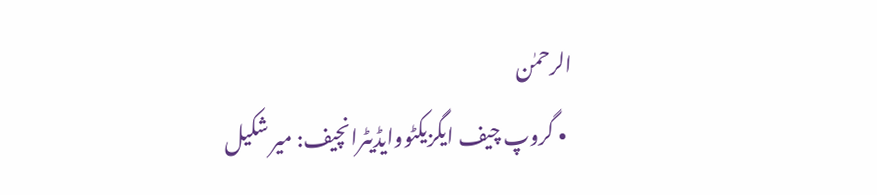الرحمٰن
  • گروپ چیف ایگزیکٹووایڈیٹرانچیف: میر شکیل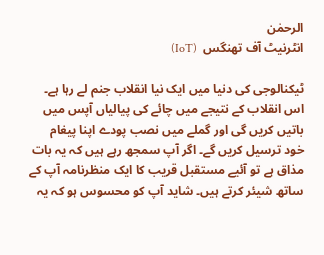الرحمٰن
انٹرنیٹ آف تھنگس  (IoT)

ٹیکنالوجی کی دنیا میں ایک نیا انقلاب جنم لے رہا ہے۔ اس انقلاب کے نتیجے میں چائے کی پیالیاں آپس میں باتیں کریں گی اور گملے میں نصب پودے اپنا پیغام خود ترسیل کریں گے۔ اگر آپ سمجھ رہے ہیں کہ یہ بات مذاق ہے تو آئیے مستقبل قریب کا ایک منظرنامہ آپ کے ساتھ شیئر کرتے ہیں۔ شاید آپ کو محسوس ہو کہ یہ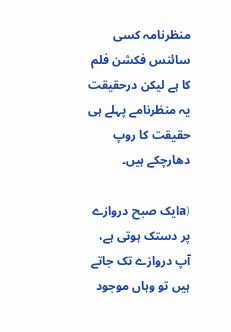منظرنامہ کسی سائنس فکشن فلم کا ہے لیکن درحقیقت یہ منظرنامے پہلے ہی حقیقت کا روپ دھارچکے ہیں۔

(aایک صبح دروازے پر دستک ہوتی ہے، آپ دروازے تک جاتے ہیں تو وہاں موجود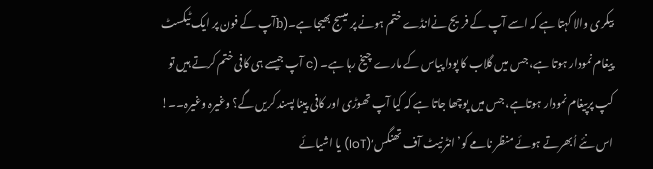بیکری والا کہتا ہے کہ اسے آپ کے فریج نےانڈے ختم ہونے پر میسج بھیجا ہے۔(bآپ کے فون پر ایک ٹیکسٹ پیغام نمودار ہوتا ہے، جس میں گلاب کا پودا پیاس کے مارے چیخ رہا ہے۔ (c آپ جیسے ہی کافی ختم کرتے ہیں تو کپ پرپیغام نمودار ہوتاہے، جس میں پوچھا جاتا ہے کہ کیا آپ تھوڑی اور کافی پینا پسند کریں گے؟ وغیرہ وغیرہ۔۔! اس نئے اُبھرتے ہوئے منظر نامے کو’ انٹرنیٹ آف تھنگس‘(IoT) یا اشیائے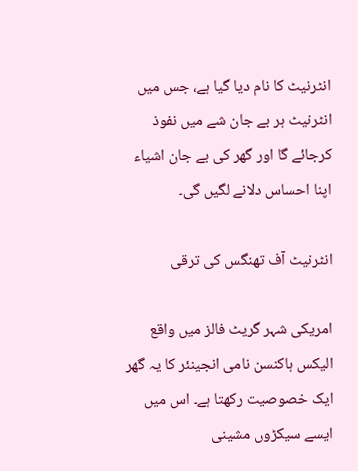انٹرنیٹ کا نام دیا گیا ہے، جس میں انٹرنیٹ ہر بے جان شے میں نفوذ کرجائے گا اور گھر کی بے جان اشیاء اپنا احساس دلانے لگیں گی۔

انٹرنیٹ آف تھنگس کی ترقی

امریکی شہر گریٹ فالز میں واقع الیکس ہاکنسن نامی انجینئر کا یہ گھر ایک خصوصیت رکھتا ہے۔ اس میں ایسے سیکڑوں مشینی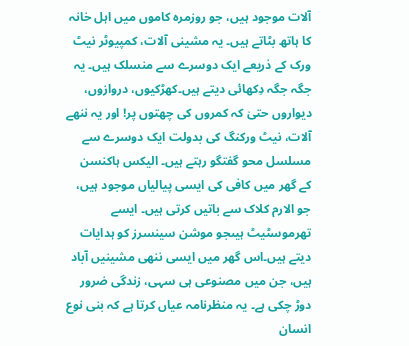آلات موجود ہیں، جو روزمرہ کاموں میں اہل خانہ کا ہاتھ بٹاتے ہیں۔ یہ مشینی آلات، کمپیوٹر نیٹ ورک کے ذریعے ایک دوسرے سے منسلک ہیں۔ یہ جگہ جگہ دِکھائی دیتے ہیں۔کھڑکیوں، دروازوں، دیواروں حتیٰ کہ کمروں کی چھتوں پر! اور یہ ننھے آلات، نیٹ ورکنگ کی بدولت ایک دوسرے سے مسلسل محو گفتگو رہتے ہیں۔ الیکس ہاکنسن کے گھر میں کافی کی ایسی پیالیاں موجود ہیں، جو الارم کلاک سے باتیں کرتی ہیں۔ ایسے تھرموسٹیٹ ہیںجو موشن سینسرز کو ہدایات دیتے ہیں۔اس گھر میں ایسی ننھی مشینیں آباد ہیں، جن میں مصنوعی ہی سہی، زندگی ضرور دوڑ چکی ہے۔ یہ منظرنامہ عیاں کرتا ہے کہ بنی نوع انسان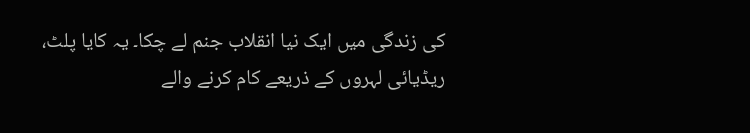کی زندگی میں ایک نیا انقلاب جنم لے چکا۔ یہ کایا پلٹ، ریڈیائی لہروں کے ذریعے کام کرنے والے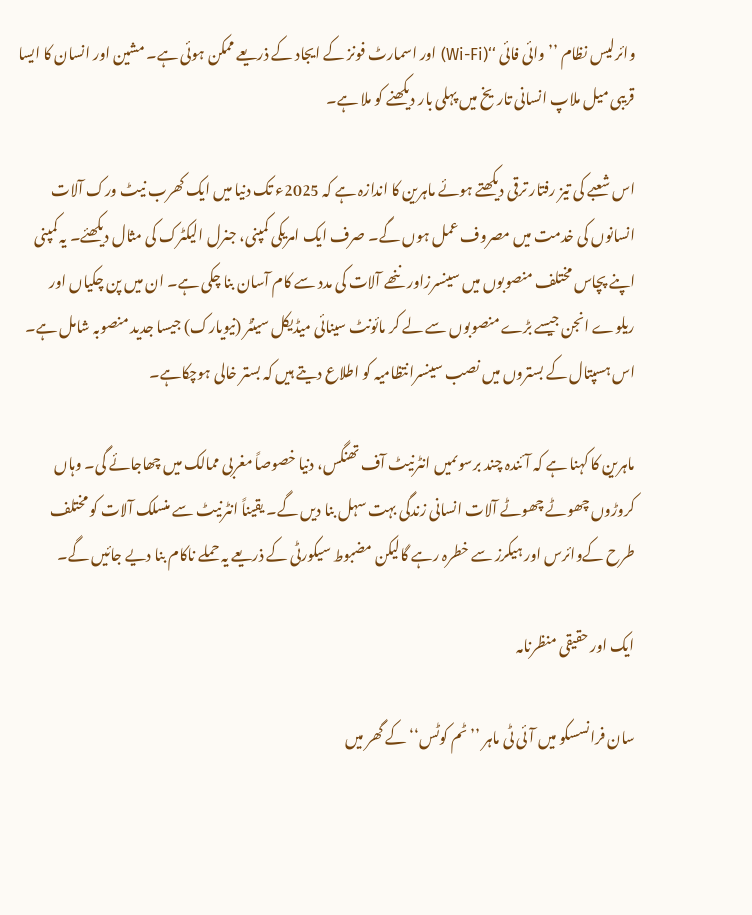وائرلیس نظام ’’وائی فائی ‘‘(Wi-Fi) اور اسمارٹ فونز کے ایجاد کے ذریعے ممکن ہوئی ہے۔ مشین اور انسان کا ایسا قریبی میل ملاپ انسانی تاریخ میں پہلی بار دیکھنے کو ملا ہے۔

اس شعبے کی تیز رفتار ترقی دیکھتے ہوئے ماہرین کا اندازہ ہے کہ 2025ء تک دنیا میں ایک کھرب نیٹ ورک آلات انسانوں کی خدمت میں مصروف عمل ہوں گے۔ صرف ایک امریکی کمپنی، جنرل الیکٹرک کی مثال دیکھئے۔ یہ کمپنی اپنے پچاس مختلف منصوبوں میں سینسرزاور ننھے آلات کی مدد سے کام آسان بنا چکی ہے۔ ان میں پن چکیاں اور ریلوے انجن جیسے بڑے منصوبوں سے لے کر مائونٹ سینائی میڈیکل سینٹر (نیویارک) جیسا جدید منصوبہ شامل ہے۔ اس ہسپتال کے بستروں میں نصب سینسرانتظامیہ کو اطلاع دیتے ہیں کہ بستر خالی ہوچکاہے۔

ماہرین کا کہنا ہے کہ آئندہ چند برسوںمیں انٹرنیٹ آف تھنگس، دنیا خصوصاً مغربی ممالک میں چھاجائے گی۔ وہاں کروڑوں چھوٹے چھوٹے آلات انسانی زندگی بہت سہل بنا دیں گے۔ یقیناً انٹرنیٹ سے منسلک آلات کو مختلف طرح کےوائرس اور ہیکرز سے خطرہ رہے گالیکن مضبوط سیکورٹی کے ذریعے یہ حملے ناکام بنا دیے جائیں گے۔

ایک اور حقیقی منظرنامہ

سان فرانسسکو میں آئی ٹی ماہر ’’ ٹم کوٹس‘‘ کے گھر میں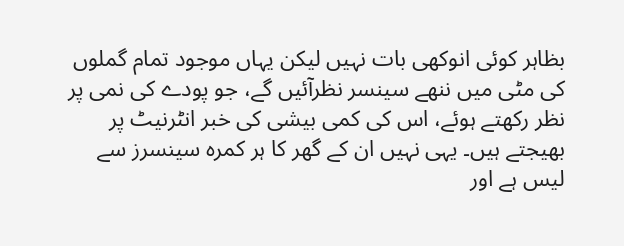بظاہر کوئی انوکھی بات نہیں لیکن یہاں موجود تمام گملوں کی مٹی میں ننھے سینسر نظرآئیں گے، جو پودے کی نمی پر نظر رکھتے ہوئے، اس کی کمی بیشی کی خبر انٹرنیٹ پر بھیجتے ہیں۔ یہی نہیں ان کے گھر کا ہر کمرہ سینسرز سے لیس ہے اور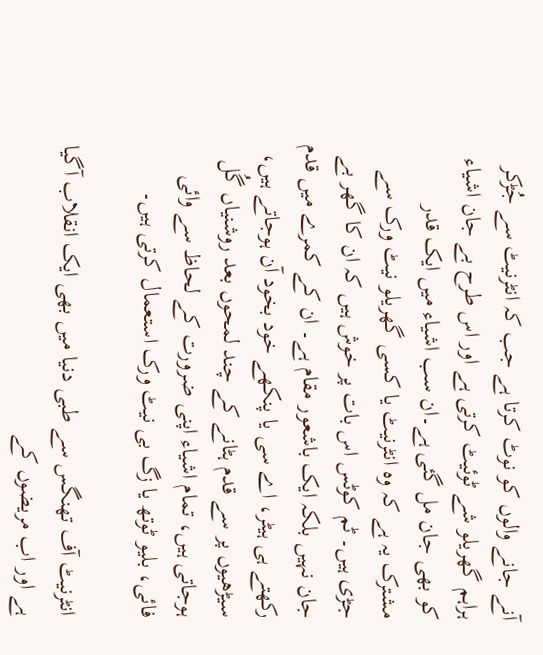آنے جانے والوں کو نوٹ کرتا ہے جب کہ انٹرنیٹ سے جُڑکر ہراہم گھریلو شے ٹوئیٹ کرتی ہے اور اس طرح بے جان اشیاء کو بھی جان مل گئی ہے۔ان سب اشیاء میں ایک قدر مشترک یہ ہے کہ وہ انٹرنیٹ یا کسی گھریلو نیٹ ورک سے جڑی ہیں۔ ٹم کوٹس اس بات پر خوش ہیں کہ ان کا گھر بے جان نہیں بلکہ ایک باشعور مقام ہے۔ ان کے کمرے میں قدم رکھتے ہی ہیٹر، اے سی یا پنکھے خود بخود آن ہوجاتے ہیں، سیڑھیوں پر سے قدم ہٹانے کے چند لمحوں بعد روشنیاں گُل ہوجاتی ہیں، تمام اشیاء اپنی ضرورت کے لحاظ سے وائی فائی، بلیو ٹوتھ یا زگ بی نیٹ ورک استعمال کرتی ہیں۔

انٹرنیٹ آف تھنگس سے طبی دنیا میں بھی ایک انقلاب آگیا ہے اور اب مریضوں کے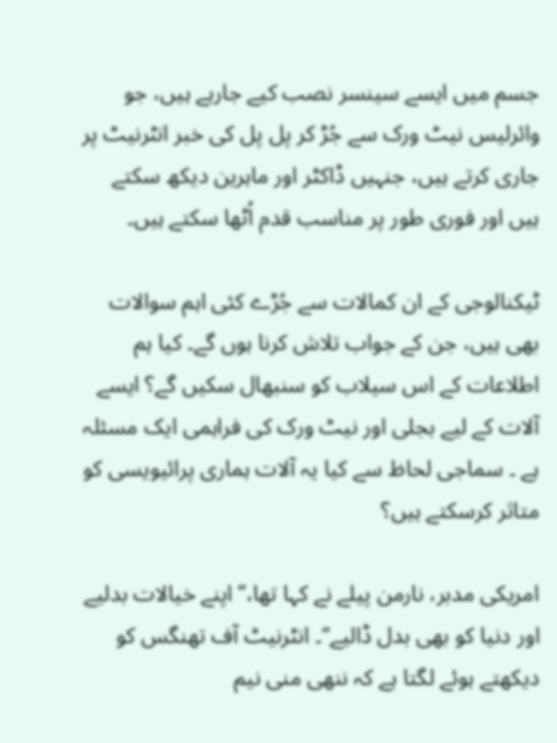جسم میں ایسے سینسر نصب کیے جارہے ہیں، جو وائرلیس نیٹ ورک سے جُڑ کر پل پل کی خبر انٹرنیٹ پر جاری کرتے ہیں، جنہیں ڈاکٹر اور ماہرین دیکھ سکتے ہیں اور فوری طور پر مناسب قدم اُٹھا سکتے ہیں۔

ٹیکنالوجی کے ان کمالات سے جُڑے کئی اہم سوالات بھی ہیں، جن کے جواب تلاش کرنا ہوں گے۔ کیا ہم اطلاعات کے اس سیلاب کو سنبھال سکیں گے؟ ایسے آلات کے لیے بجلی اور نیٹ ورک کی فراہمی ایک مسئلہ ہے ۔ سماجی لحاظ سے کیا یہ آلات ہماری پرائیویسی کو متاثر کرسکتے ہیں؟

امریکی مدبر، نارمن پیلے نے کہا تھا،’’اپنے خیالات بدلیے اور دنیا کو بھی بدل ڈالیے‘‘۔ انٹرنیٹ آف تھنگس کو دیکھتے ہوئے لگتا ہے کہ ننھی منی نیم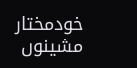خودمختار مشینوں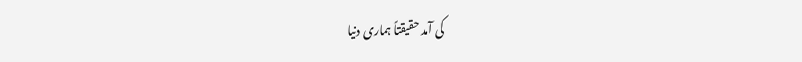کی آمد حقیقتاً ہماری دنیا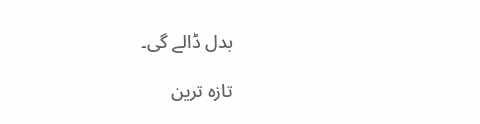بدل ڈالے گی۔

تازہ ترین